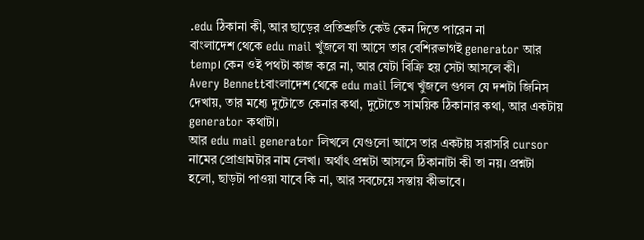.edu ঠিকানা কী, আর ছাড়ের প্রতিশ্রুতি কেউ কেন দিতে পারেন না
বাংলাদেশ থেকে edu mail খুঁজলে যা আসে তার বেশিরভাগই generator আর temp। কেন ওই পথটা কাজ করে না, আর যেটা বিক্রি হয় সেটা আসলে কী।
Avery Bennettবাংলাদেশ থেকে edu mail লিখে খুঁজলে গুগল যে দশটা জিনিস দেখায়, তার মধ্যে দুটোতে কেনার কথা, দুটোতে সাময়িক ঠিকানার কথা, আর একটায় generator কথাটা।
আর edu mail generator লিখলে যেগুলো আসে তার একটায় সরাসরি cursor নামের প্রোগ্রামটার নাম লেখা। অর্থাৎ প্রশ্নটা আসলে ঠিকানাটা কী তা নয়। প্রশ্নটা হলো, ছাড়টা পাওয়া যাবে কি না, আর সবচেয়ে সস্তায় কীভাবে।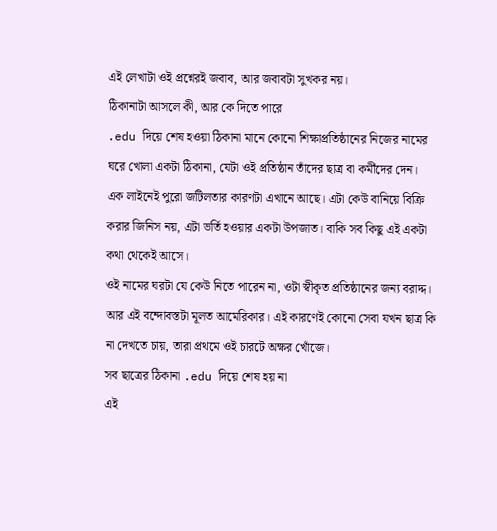এই লেখাটা ওই প্রশ্নেরই জবাব, আর জবাবটা সুখকর নয়।
ঠিকানাটা আসলে কী, আর কে দিতে পারে
.edu দিয়ে শেষ হওয়া ঠিকানা মানে কোনো শিক্ষাপ্রতিষ্ঠানের নিজের নামের ঘরে খোলা একটা ঠিকানা, যেটা ওই প্রতিষ্ঠান তাঁদের ছাত্র বা কর্মীদের দেন।
এক লাইনেই পুরো জটিলতার কারণটা এখানে আছে। এটা কেউ বানিয়ে বিক্রি করার জিনিস নয়, এটা ভর্তি হওয়ার একটা উপজাত। বাকি সব কিছু এই একটা কথা থেকেই আসে।
ওই নামের ঘরটা যে কেউ নিতে পারেন না, ওটা স্বীকৃত প্রতিষ্ঠানের জন্য বরাদ্দ। আর এই বন্দোবস্তটা মূলত আমেরিকার। এই কারণেই কোনো সেবা যখন ছাত্র কি না দেখতে চায়, তারা প্রথমে ওই চারটে অক্ষর খোঁজে।
সব ছাত্রের ঠিকানা .edu দিয়ে শেষ হয় না
এই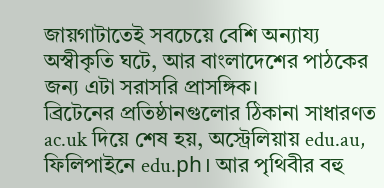জায়গাটাতেই সবচেয়ে বেশি অন্যায্য অস্বীকৃতি ঘটে, আর বাংলাদেশের পাঠকের জন্য এটা সরাসরি প্রাসঙ্গিক।
ব্রিটেনের প্রতিষ্ঠানগুলোর ঠিকানা সাধারণত ac.uk দিয়ে শেষ হয়, অস্ট্রেলিয়ায় edu.au, ফিলিপাইনে edu.ph। আর পৃথিবীর বহু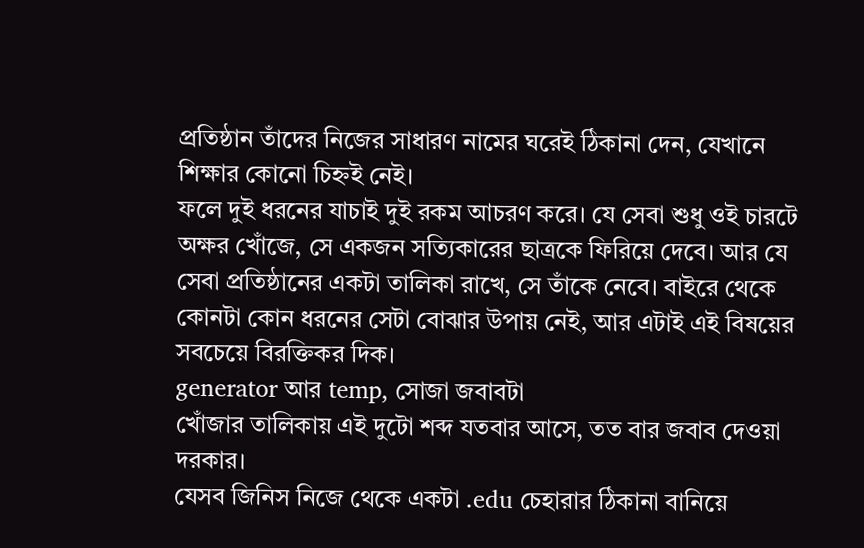প্রতিষ্ঠান তাঁদের নিজের সাধারণ নামের ঘরেই ঠিকানা দেন, যেখানে শিক্ষার কোনো চিহ্নই নেই।
ফলে দুই ধরনের যাচাই দুই রকম আচরণ করে। যে সেবা শুধু ওই চারটে অক্ষর খোঁজে, সে একজন সত্যিকারের ছাত্রকে ফিরিয়ে দেবে। আর যে সেবা প্রতিষ্ঠানের একটা তালিকা রাখে, সে তাঁকে নেবে। বাইরে থেকে কোনটা কোন ধরনের সেটা বোঝার উপায় নেই, আর এটাই এই বিষয়ের সবচেয়ে বিরক্তিকর দিক।
generator আর temp, সোজা জবাবটা
খোঁজার তালিকায় এই দুটো শব্দ যতবার আসে, তত বার জবাব দেওয়া দরকার।
যেসব জিনিস নিজে থেকে একটা .edu চেহারার ঠিকানা বানিয়ে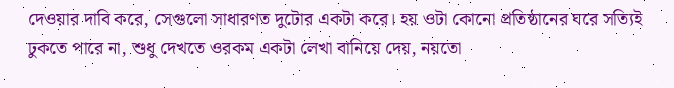দেওয়ার দাবি করে, সেগুলো সাধারণত দুটোর একটা করে। হয় ওটা কোনো প্রতিষ্ঠানের ঘরে সত্যিই ঢুকতে পারে না, শুধু দেখতে ওরকম একটা লেখা বানিয়ে দেয়, নয়তো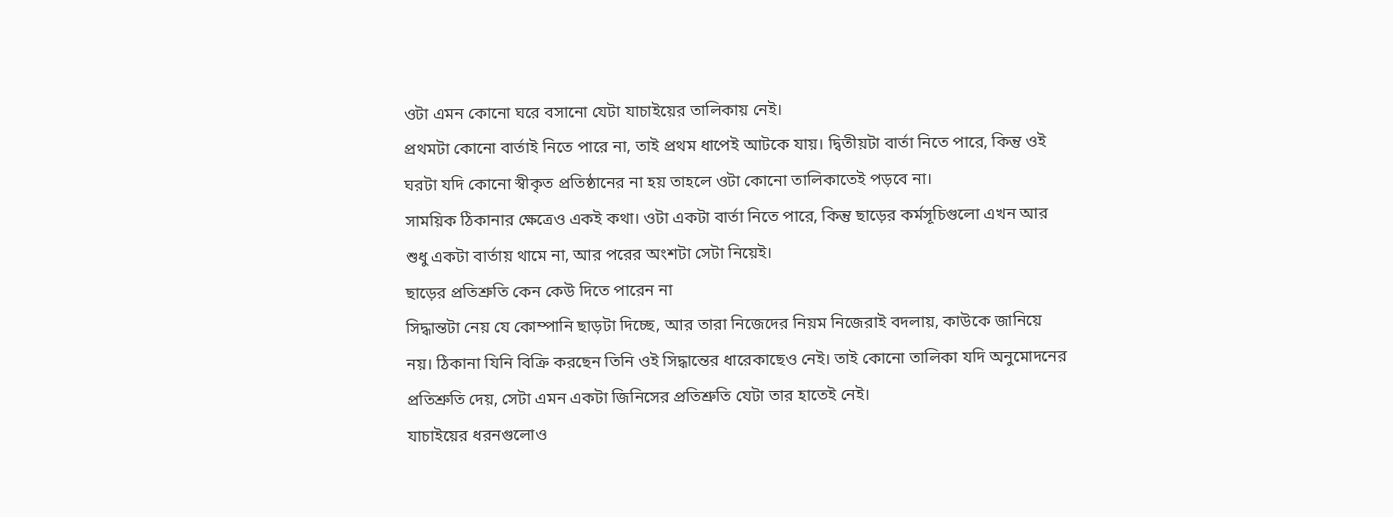ওটা এমন কোনো ঘরে বসানো যেটা যাচাইয়ের তালিকায় নেই।
প্রথমটা কোনো বার্তাই নিতে পারে না, তাই প্রথম ধাপেই আটকে যায়। দ্বিতীয়টা বার্তা নিতে পারে, কিন্তু ওই ঘরটা যদি কোনো স্বীকৃত প্রতিষ্ঠানের না হয় তাহলে ওটা কোনো তালিকাতেই পড়বে না।
সাময়িক ঠিকানার ক্ষেত্রেও একই কথা। ওটা একটা বার্তা নিতে পারে, কিন্তু ছাড়ের কর্মসূচিগুলো এখন আর শুধু একটা বার্তায় থামে না, আর পরের অংশটা সেটা নিয়েই।
ছাড়ের প্রতিশ্রুতি কেন কেউ দিতে পারেন না
সিদ্ধান্তটা নেয় যে কোম্পানি ছাড়টা দিচ্ছে, আর তারা নিজেদের নিয়ম নিজেরাই বদলায়, কাউকে জানিয়ে নয়। ঠিকানা যিনি বিক্রি করছেন তিনি ওই সিদ্ধান্তের ধারেকাছেও নেই। তাই কোনো তালিকা যদি অনুমোদনের প্রতিশ্রুতি দেয়, সেটা এমন একটা জিনিসের প্রতিশ্রুতি যেটা তার হাতেই নেই।
যাচাইয়ের ধরনগুলোও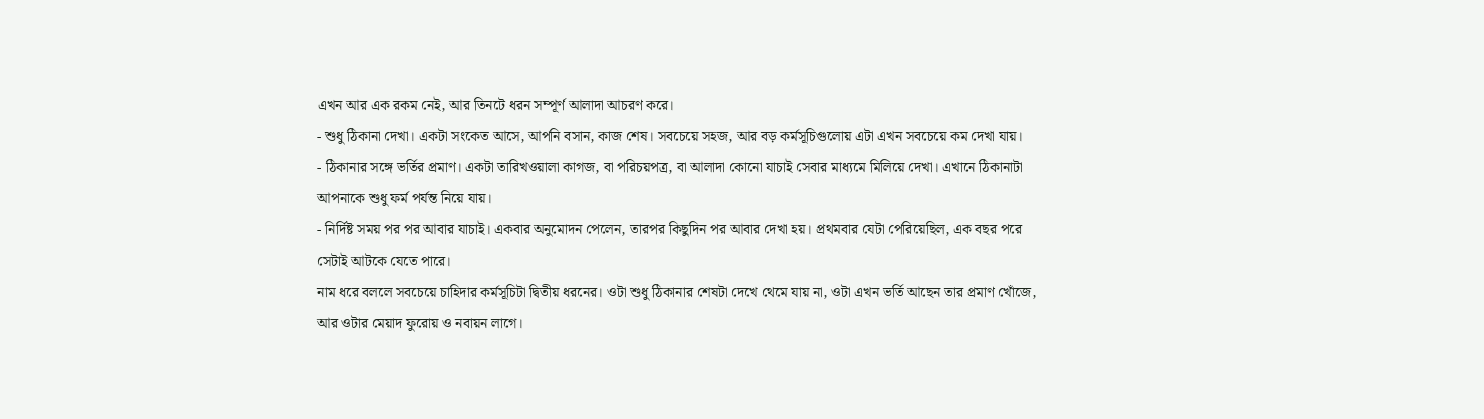এখন আর এক রকম নেই, আর তিনটে ধরন সম্পূর্ণ আলাদা আচরণ করে।
- শুধু ঠিকানা দেখা। একটা সংকেত আসে, আপনি বসান, কাজ শেষ। সবচেয়ে সহজ, আর বড় কর্মসূচিগুলোয় এটা এখন সবচেয়ে কম দেখা যায়।
- ঠিকানার সঙ্গে ভর্তির প্রমাণ। একটা তারিখওয়ালা কাগজ, বা পরিচয়পত্র, বা আলাদা কোনো যাচাই সেবার মাধ্যমে মিলিয়ে দেখা। এখানে ঠিকানাটা আপনাকে শুধু ফর্ম পর্যন্ত নিয়ে যায়।
- নির্দিষ্ট সময় পর পর আবার যাচাই। একবার অনুমোদন পেলেন, তারপর কিছুদিন পর আবার দেখা হয়। প্রথমবার যেটা পেরিয়েছিল, এক বছর পরে সেটাই আটকে যেতে পারে।
নাম ধরে বললে সবচেয়ে চাহিদার কর্মসূচিটা দ্বিতীয় ধরনের। ওটা শুধু ঠিকানার শেষটা দেখে থেমে যায় না, ওটা এখন ভর্তি আছেন তার প্রমাণ খোঁজে, আর ওটার মেয়াদ ফুরোয় ও নবায়ন লাগে।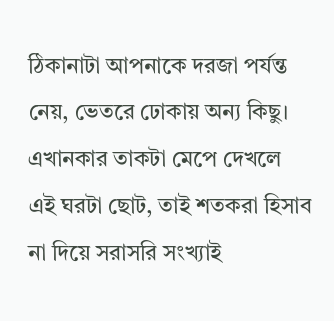ঠিকানাটা আপনাকে দরজা পর্যন্ত নেয়, ভেতরে ঢোকায় অন্য কিছু।
এখানকার তাকটা মেপে দেখলে
এই ঘরটা ছোট, তাই শতকরা হিসাব না দিয়ে সরাসরি সংখ্যাই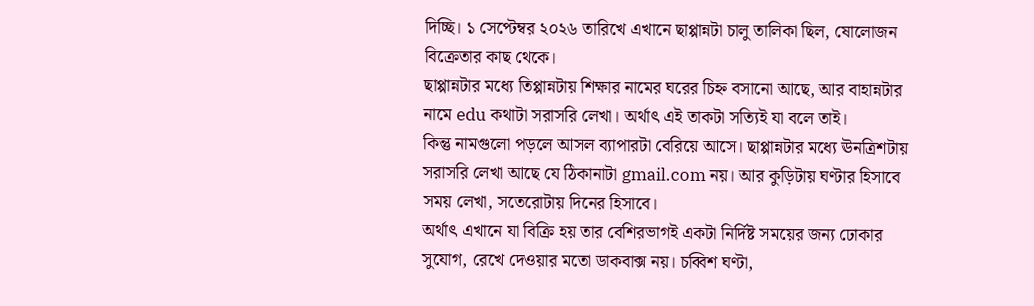দিচ্ছি। ১ সেপ্টেম্বর ২০২৬ তারিখে এখানে ছাপ্পান্নটা চালু তালিকা ছিল, ষোলোজন বিক্রেতার কাছ থেকে।
ছাপ্পান্নটার মধ্যে তিপ্পান্নটায় শিক্ষার নামের ঘরের চিহ্ন বসানো আছে, আর বাহান্নটার নামে edu কথাটা সরাসরি লেখা। অর্থাৎ এই তাকটা সত্যিই যা বলে তাই।
কিন্তু নামগুলো পড়লে আসল ব্যাপারটা বেরিয়ে আসে। ছাপ্পান্নটার মধ্যে ঊনত্রিশটায় সরাসরি লেখা আছে যে ঠিকানাটা gmail.com নয়। আর কুড়িটায় ঘণ্টার হিসাবে সময় লেখা, সতেরোটায় দিনের হিসাবে।
অর্থাৎ এখানে যা বিক্রি হয় তার বেশিরভাগই একটা নির্দিষ্ট সময়ের জন্য ঢোকার সুযোগ, রেখে দেওয়ার মতো ডাকবাক্স নয়। চব্বিশ ঘণ্টা,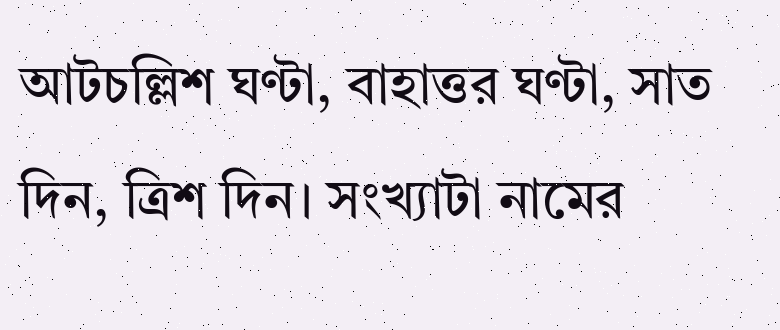আটচল্লিশ ঘণ্টা, বাহাত্তর ঘণ্টা, সাত দিন, ত্রিশ দিন। সংখ্যাটা নামের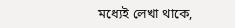মধ্যেই লেখা থাকে,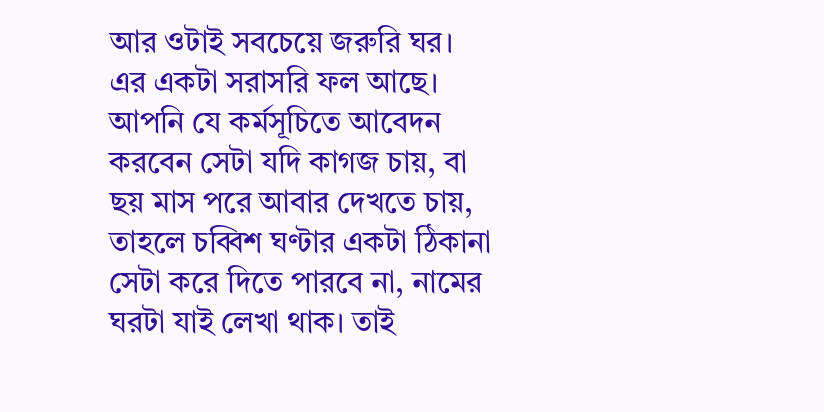আর ওটাই সবচেয়ে জরুরি ঘর।
এর একটা সরাসরি ফল আছে। আপনি যে কর্মসূচিতে আবেদন করবেন সেটা যদি কাগজ চায়, বা ছয় মাস পরে আবার দেখতে চায়, তাহলে চব্বিশ ঘণ্টার একটা ঠিকানা সেটা করে দিতে পারবে না, নামের ঘরটা যাই লেখা থাক। তাই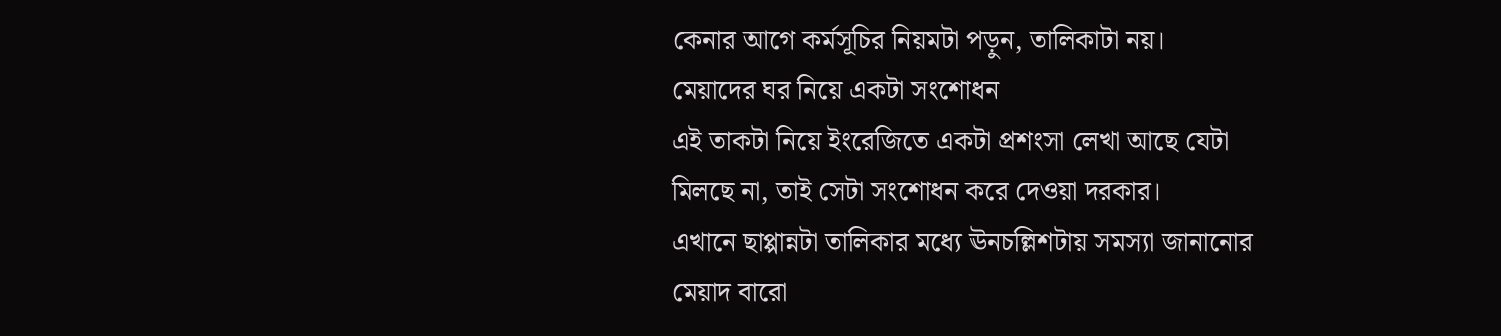কেনার আগে কর্মসূচির নিয়মটা পড়ুন, তালিকাটা নয়।
মেয়াদের ঘর নিয়ে একটা সংশোধন
এই তাকটা নিয়ে ইংরেজিতে একটা প্রশংসা লেখা আছে যেটা মিলছে না, তাই সেটা সংশোধন করে দেওয়া দরকার।
এখানে ছাপ্পান্নটা তালিকার মধ্যে ঊনচল্লিশটায় সমস্যা জানানোর মেয়াদ বারো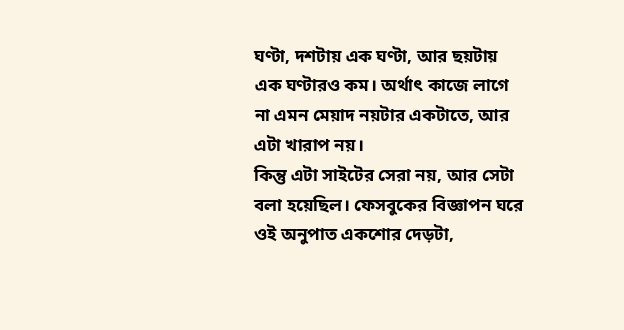ঘণ্টা, দশটায় এক ঘণ্টা, আর ছয়টায় এক ঘণ্টারও কম। অর্থাৎ কাজে লাগে না এমন মেয়াদ নয়টার একটাতে, আর এটা খারাপ নয়।
কিন্তু এটা সাইটের সেরা নয়, আর সেটা বলা হয়েছিল। ফেসবুকের বিজ্ঞাপন ঘরে ওই অনুপাত একশোর দেড়টা,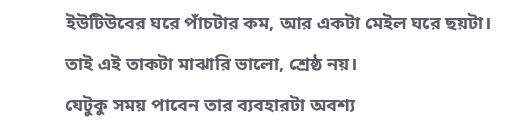ইউটিউবের ঘরে পাঁচটার কম, আর একটা মেইল ঘরে ছয়টা। তাই এই তাকটা মাঝারি ভালো, শ্রেষ্ঠ নয়।
যেটুকু সময় পাবেন তার ব্যবহারটা অবশ্য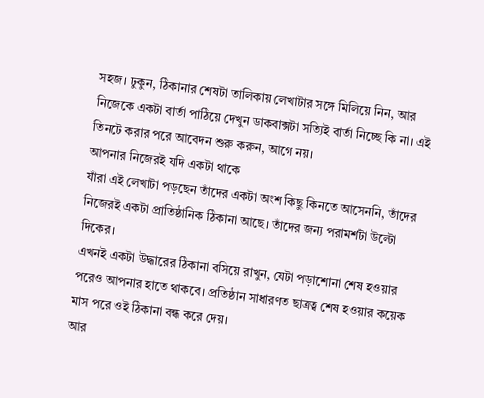সহজ। ঢুকুন, ঠিকানার শেষটা তালিকায় লেখাটার সঙ্গে মিলিয়ে নিন, আর নিজেকে একটা বার্তা পাঠিয়ে দেখুন ডাকবাক্সটা সত্যিই বার্তা নিচ্ছে কি না। এই তিনটে করার পরে আবেদন শুরু করুন, আগে নয়।
আপনার নিজেরই যদি একটা থাকে
যাঁরা এই লেখাটা পড়ছেন তাঁদের একটা অংশ কিছু কিনতে আসেননি, তাঁদের নিজেরই একটা প্রাতিষ্ঠানিক ঠিকানা আছে। তাঁদের জন্য পরামর্শটা উল্টো দিকের।
এখনই একটা উদ্ধারের ঠিকানা বসিয়ে রাখুন, যেটা পড়াশোনা শেষ হওয়ার পরেও আপনার হাতে থাকবে। প্রতিষ্ঠান সাধারণত ছাত্রত্ব শেষ হওয়ার কয়েক মাস পরে ওই ঠিকানা বন্ধ করে দেয়।
আর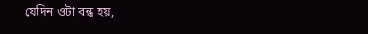যেদিন ওটা বন্ধ হয়,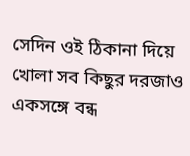সেদিন ওই ঠিকানা দিয়ে খোলা সব কিছুর দরজাও একসঙ্গে বন্ধ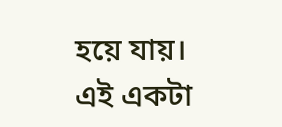হয়ে যায়। এই একটা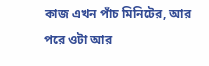কাজ এখন পাঁচ মিনিটের, আর পরে ওটা আর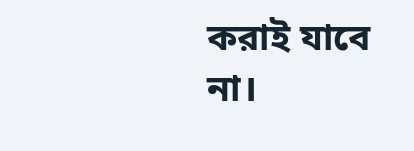করাই যাবে না।